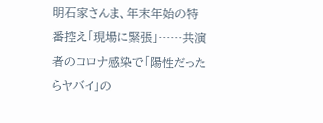明石家さんま、年末年始の特番控え「現場に緊張」……共演者のコロナ感染で「陽性だったらヤバイ」の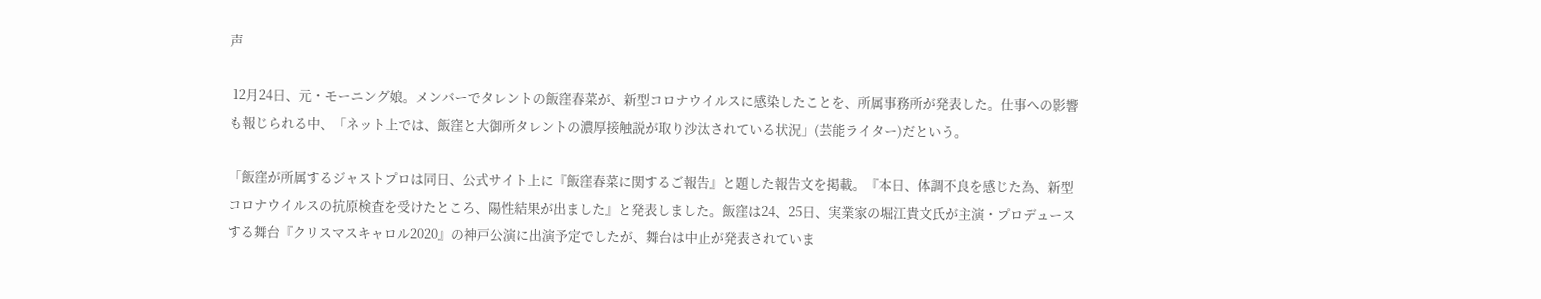声

 12月24日、元・モーニング娘。メンバーでタレントの飯窪春菜が、新型コロナウイルスに感染したことを、所属事務所が発表した。仕事への影響も報じられる中、「ネット上では、飯窪と大御所タレントの濃厚接触説が取り沙汰されている状況」(芸能ライター)だという。

「飯窪が所属するジャストプロは同日、公式サイト上に『飯窪春菜に関するご報告』と題した報告文を掲載。『本日、体調不良を感じた為、新型コロナウイルスの抗原検査を受けたところ、陽性結果が出ました』と発表しました。飯窪は24、25日、実業家の堀江貴文氏が主演・プロデュースする舞台『クリスマスキャロル2020』の神戸公演に出演予定でしたが、舞台は中止が発表されていま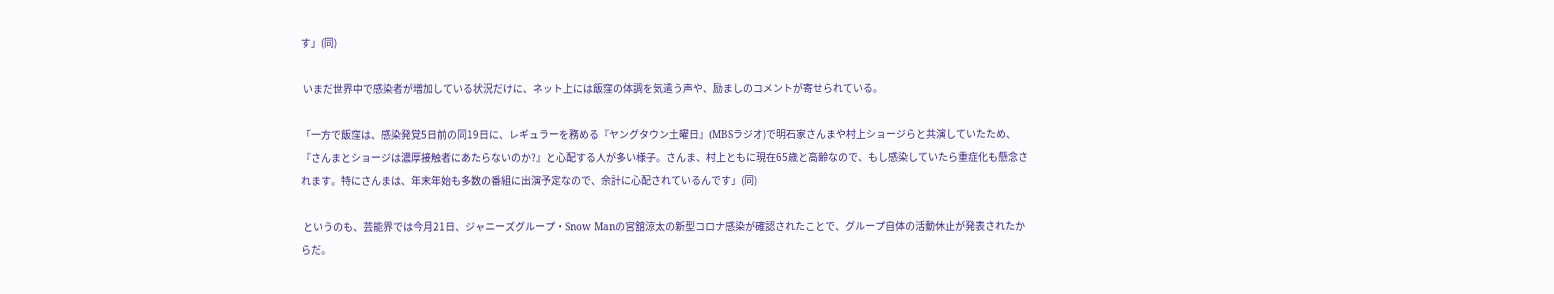す」(同)

 いまだ世界中で感染者が増加している状況だけに、ネット上には飯窪の体調を気遣う声や、励ましのコメントが寄せられている。

「一方で飯窪は、感染発覚5日前の同19日に、レギュラーを務める『ヤングタウン土曜日』(MBSラジオ)で明石家さんまや村上ショージらと共演していたため、『さんまとショージは濃厚接触者にあたらないのか?』と心配する人が多い様子。さんま、村上ともに現在65歳と高齢なので、もし感染していたら重症化も懸念されます。特にさんまは、年末年始も多数の番組に出演予定なので、余計に心配されているんです」(同)

 というのも、芸能界では今月21日、ジャニーズグループ・Snow Manの宮舘涼太の新型コロナ感染が確認されたことで、グループ自体の活動休止が発表されたからだ。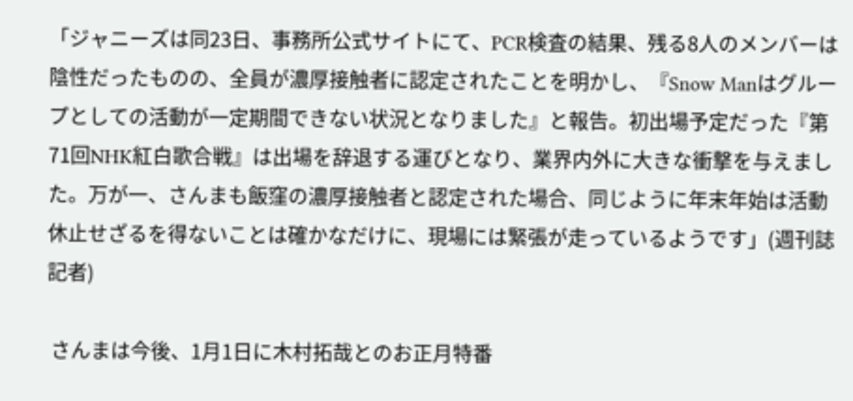「ジャニーズは同23日、事務所公式サイトにて、PCR検査の結果、残る8人のメンバーは陰性だったものの、全員が濃厚接触者に認定されたことを明かし、『Snow Manはグループとしての活動が一定期間できない状況となりました』と報告。初出場予定だった『第71回NHK紅白歌合戦』は出場を辞退する運びとなり、業界内外に大きな衝撃を与えました。万が一、さんまも飯窪の濃厚接触者と認定された場合、同じように年末年始は活動休止せざるを得ないことは確かなだけに、現場には緊張が走っているようです」(週刊誌記者)

 さんまは今後、1月1日に木村拓哉とのお正月特番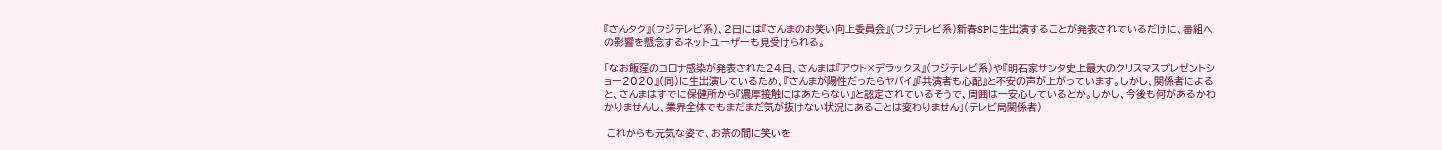『さんタク』(フジテレビ系)、2日には『さんまのお笑い向上委員会』(フジテレビ系)新春SPに生出演することが発表されているだけに、番組への影響を懸念するネットユーザーも見受けられる。

「なお飯窪のコロナ感染が発表された24日、さんまは『アウト×デラックス』(フジテレビ系)や『明石家サンタ史上最大のクリスマスプレゼントショー2020』(同)に生出演しているため、『さんまが陽性だったらヤバイ』『共演者も心配』と不安の声が上がっています。しかし、関係者によると、さんまはすでに保健所から『濃厚接触にはあたらない』と認定されているそうで、周囲は一安心しているとか。しかし、今後も何があるかわかりませんし、業界全体でもまだまだ気が抜けない状況にあることは変わりません」(テレビ局関係者)

 これからも元気な姿で、お茶の間に笑いを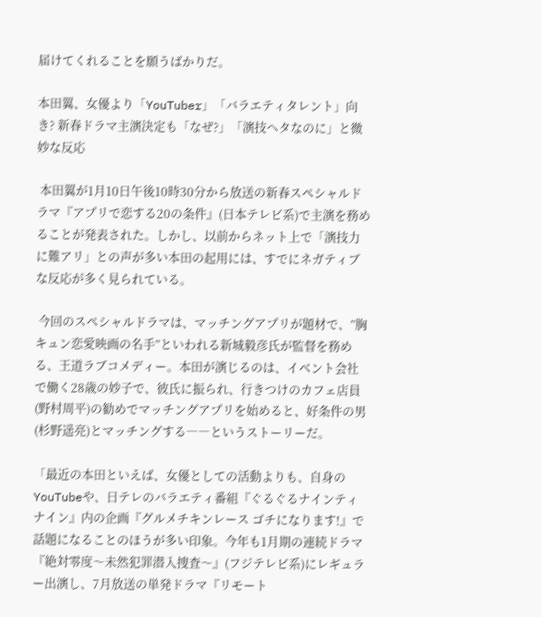届けてくれることを願うばかりだ。

本田翼、女優より「YouTuber」「バラエティタレント」向き? 新春ドラマ主演決定も「なぜ?」「演技ヘタなのに」と微妙な反応

 本田翼が1月10日午後10時30分から放送の新春スペシャルドラマ『アプリで恋する20の条件』(日本テレビ系)で主演を務めることが発表された。しかし、以前からネット上で「演技力に難アリ」との声が多い本田の起用には、すでにネガティブな反応が多く見られている。

 今回のスペシャルドラマは、マッチングアプリが題材で、”胸キュン恋愛映画の名手”といわれる新城毅彦氏が監督を務める、王道ラブコメディー。本田が演じるのは、イベント会社で働く28歳の妙子で、彼氏に振られ、行きつけのカフェ店員(野村周平)の勧めでマッチングアプリを始めると、好条件の男(杉野遥亮)とマッチングする――というストーリーだ。

「最近の本田といえば、女優としての活動よりも、自身のYouTubeや、日テレのバラエティ番組『ぐるぐるナインティナイン』内の企画『グルメチキンレース ゴチになります!』で話題になることのほうが多い印象。今年も1月期の連続ドラマ『絶対零度〜未然犯罪潜入捜査〜』(フジテレビ系)にレギュラー出演し、7月放送の単発ドラマ『リモート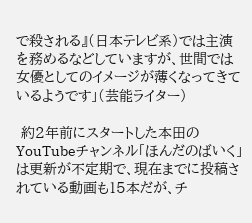で殺される』(日本テレビ系)では主演を務めるなどしていますが、世間では女優としてのイメージが薄くなってきているようです」(芸能ライター)

 約2年前にスタートした本田のYouTubeチャンネル「ほんだのばいく」は更新が不定期で、現在までに投稿されている動画も15本だが、チ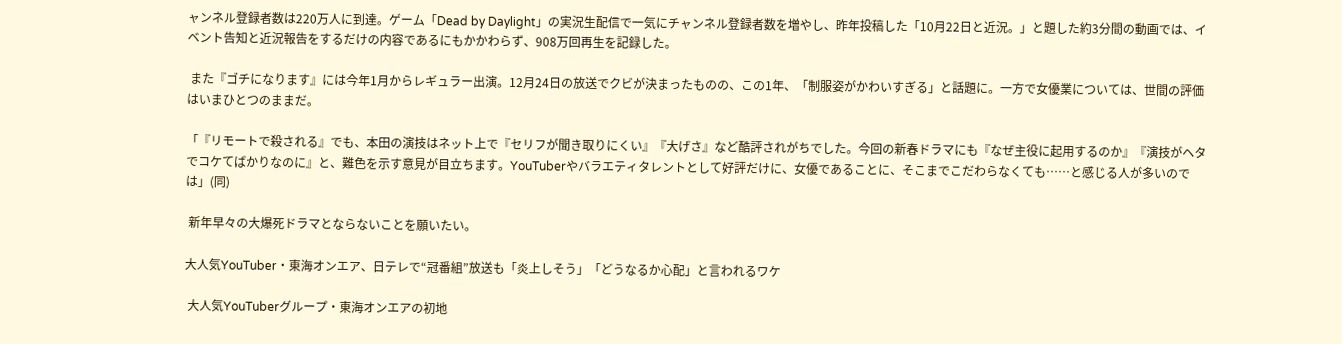ャンネル登録者数は220万人に到達。ゲーム「Dead by Daylight」の実況生配信で一気にチャンネル登録者数を増やし、昨年投稿した「10月22日と近況。」と題した約3分間の動画では、イベント告知と近況報告をするだけの内容であるにもかかわらず、908万回再生を記録した。

 また『ゴチになります』には今年1月からレギュラー出演。12月24日の放送でクビが決まったものの、この1年、「制服姿がかわいすぎる」と話題に。一方で女優業については、世間の評価はいまひとつのままだ。

「『リモートで殺される』でも、本田の演技はネット上で『セリフが聞き取りにくい』『大げさ』など酷評されがちでした。今回の新春ドラマにも『なぜ主役に起用するのか』『演技がヘタでコケてばかりなのに』と、難色を示す意見が目立ちます。YouTuberやバラエティタレントとして好評だけに、女優であることに、そこまでこだわらなくても……と感じる人が多いのでは」(同)

 新年早々の大爆死ドラマとならないことを願いたい。

大人気YouTuber・東海オンエア、日テレで“冠番組”放送も「炎上しそう」「どうなるか心配」と言われるワケ

 大人気YouTuberグループ・東海オンエアの初地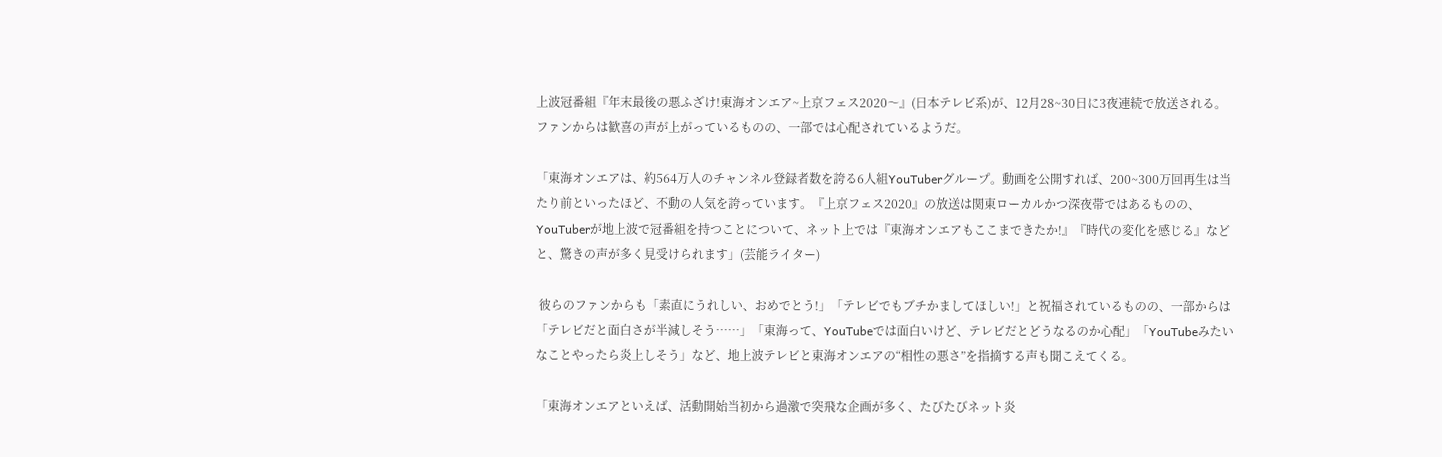上波冠番組『年末最後の悪ふざけ!東海オンエア~上京フェス2020〜』(日本テレビ系)が、12月28~30日に3夜連続で放送される。ファンからは歓喜の声が上がっているものの、一部では心配されているようだ。

「東海オンエアは、約564万人のチャンネル登録者数を誇る6人組YouTuberグループ。動画を公開すれば、200~300万回再生は当たり前といったほど、不動の人気を誇っています。『上京フェス2020』の放送は関東ローカルかつ深夜帯ではあるものの、YouTuberが地上波で冠番組を持つことについて、ネット上では『東海オンエアもここまできたか!』『時代の変化を感じる』などと、驚きの声が多く見受けられます」(芸能ライター)

 彼らのファンからも「素直にうれしい、おめでとう!」「テレビでもブチかましてほしい!」と祝福されているものの、一部からは「テレビだと面白さが半減しそう……」「東海って、YouTubeでは面白いけど、テレビだとどうなるのか心配」「YouTubeみたいなことやったら炎上しそう」など、地上波テレビと東海オンエアの“相性の悪さ”を指摘する声も聞こえてくる。

「東海オンエアといえば、活動開始当初から過激で突飛な企画が多く、たびたびネット炎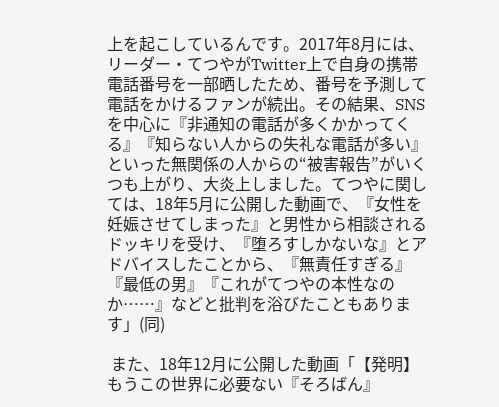上を起こしているんです。2017年8月には、リーダー・てつやがTwitter上で自身の携帯電話番号を一部晒したため、番号を予測して電話をかけるファンが続出。その結果、SNSを中心に『非通知の電話が多くかかってくる』『知らない人からの失礼な電話が多い』といった無関係の人からの“被害報告”がいくつも上がり、大炎上しました。てつやに関しては、18年5月に公開した動画で、『女性を妊娠させてしまった』と男性から相談されるドッキリを受け、『堕ろすしかないな』とアドバイスしたことから、『無責任すぎる』『最低の男』『これがてつやの本性なのか……』などと批判を浴びたこともあります」(同)

 また、18年12月に公開した動画「【発明】もうこの世界に必要ない『そろばん』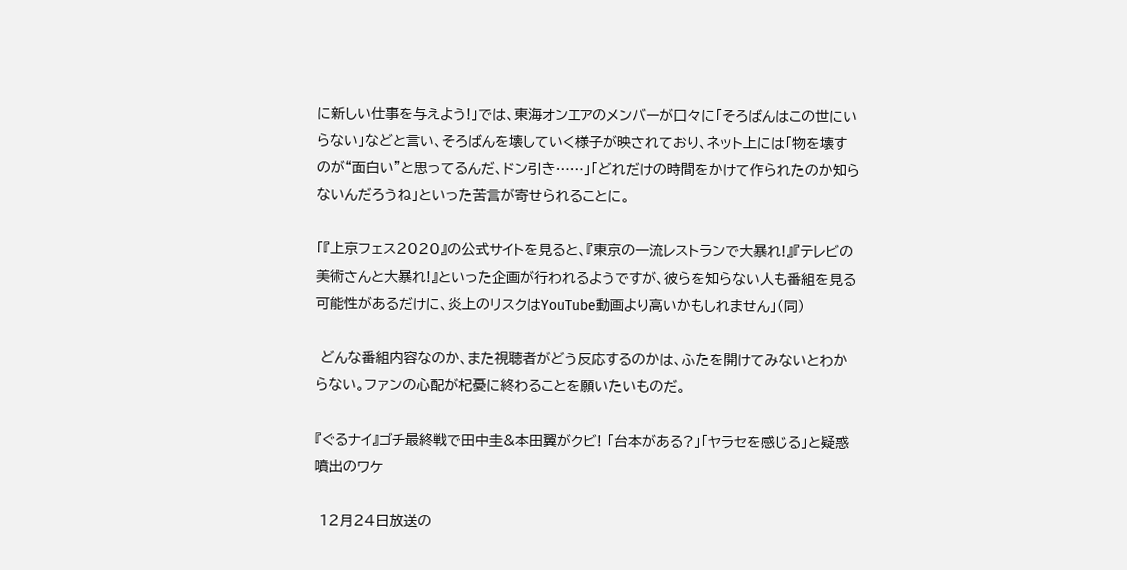に新しい仕事を与えよう!」では、東海オンエアのメンバーが口々に「そろばんはこの世にいらない」などと言い、そろばんを壊していく様子が映されており、ネット上には「物を壊すのが“面白い”と思ってるんだ、ドン引き……」「どれだけの時間をかけて作られたのか知らないんだろうね」といった苦言が寄せられることに。

「『上京フェス2020』の公式サイトを見ると、『東京の一流レストランで大暴れ!』『テレビの美術さんと大暴れ!』といった企画が行われるようですが、彼らを知らない人も番組を見る可能性があるだけに、炎上のリスクはYouTube動画より高いかもしれません」(同)

 どんな番組内容なのか、また視聴者がどう反応するのかは、ふたを開けてみないとわからない。ファンの心配が杞憂に終わることを願いたいものだ。

『ぐるナイ』ゴチ最終戦で田中圭&本田翼がクビ! 「台本がある?」「ヤラセを感じる」と疑惑噴出のワケ

 12月24日放送の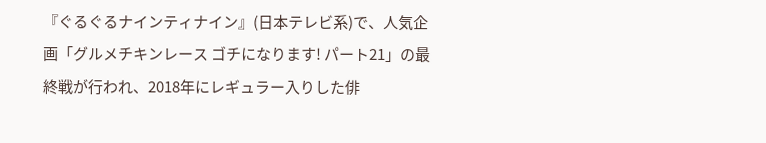『ぐるぐるナインティナイン』(日本テレビ系)で、人気企画「グルメチキンレース ゴチになります! パート21」の最終戦が行われ、2018年にレギュラー入りした俳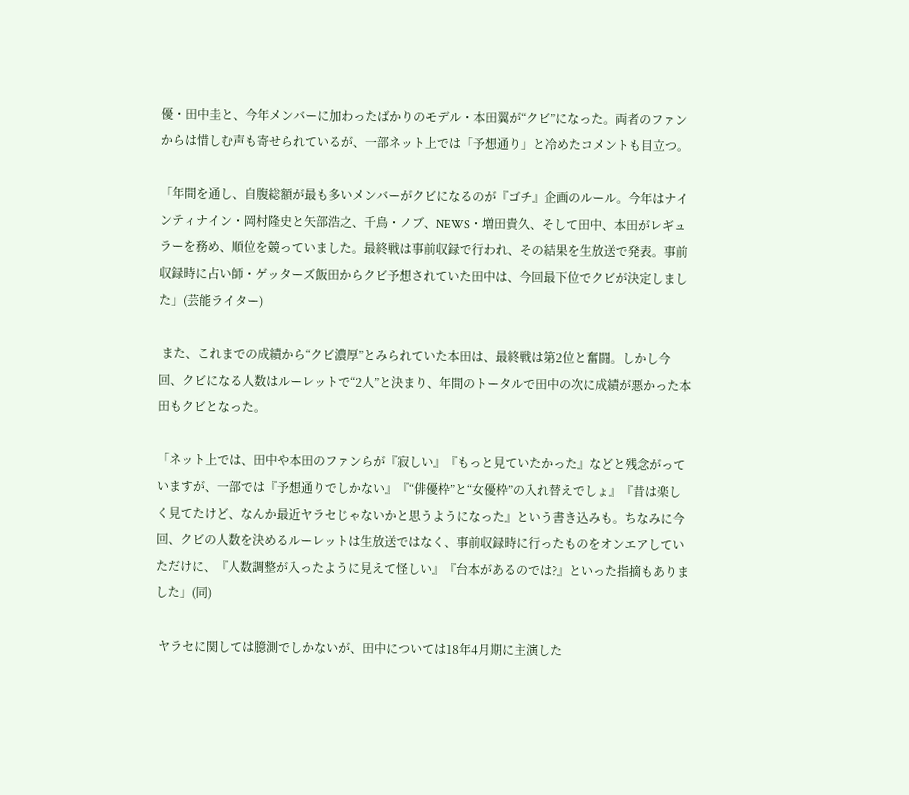優・田中圭と、今年メンバーに加わったばかりのモデル・本田翼が“クビ”になった。両者のファンからは惜しむ声も寄せられているが、一部ネット上では「予想通り」と冷めたコメントも目立つ。

「年間を通し、自腹総額が最も多いメンバーがクビになるのが『ゴチ』企画のルール。今年はナインティナイン・岡村隆史と矢部浩之、千鳥・ノブ、NEWS・増田貴久、そして田中、本田がレギュラーを務め、順位を競っていました。最終戦は事前収録で行われ、その結果を生放送で発表。事前収録時に占い師・ゲッターズ飯田からクビ予想されていた田中は、今回最下位でクビが決定しました」(芸能ライター)

 また、これまでの成績から“クビ濃厚”とみられていた本田は、最終戦は第2位と奮闘。しかし今回、クビになる人数はルーレットで“2人”と決まり、年間のトータルで田中の次に成績が悪かった本田もクビとなった。

「ネット上では、田中や本田のファンらが『寂しい』『もっと見ていたかった』などと残念がっていますが、一部では『予想通りでしかない』『“俳優枠”と“女優枠”の入れ替えでしょ』『昔は楽しく見てたけど、なんか最近ヤラセじゃないかと思うようになった』という書き込みも。ちなみに今回、クビの人数を決めるルーレットは生放送ではなく、事前収録時に行ったものをオンエアしていただけに、『人数調整が入ったように見えて怪しい』『台本があるのでは?』といった指摘もありました」(同)

 ヤラセに関しては臆測でしかないが、田中については18年4月期に主演した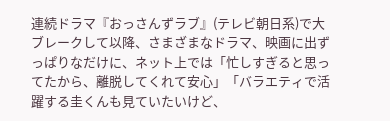連続ドラマ『おっさんずラブ』(テレビ朝日系)で大ブレークして以降、さまざまなドラマ、映画に出ずっぱりなだけに、ネット上では「忙しすぎると思ってたから、離脱してくれて安心」「バラエティで活躍する圭くんも見ていたいけど、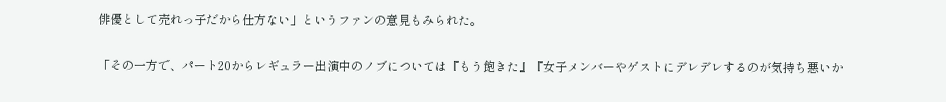俳優として売れっ子だから仕方ない」というファンの意見もみられた。

「その一方で、パート20からレギュラー出演中のノブについては『もう飽きた』『女子メンバーやゲストにデレデレするのが気持ち悪いか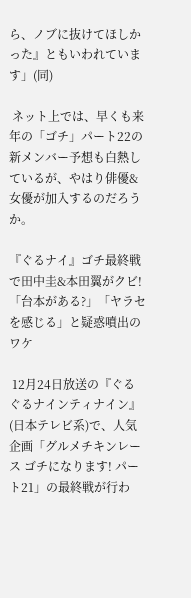ら、ノブに抜けてほしかった』ともいわれています」(同)

 ネット上では、早くも来年の「ゴチ」パート22の新メンバー予想も白熱しているが、やはり俳優&女優が加入するのだろうか。

『ぐるナイ』ゴチ最終戦で田中圭&本田翼がクビ! 「台本がある?」「ヤラセを感じる」と疑惑噴出のワケ

 12月24日放送の『ぐるぐるナインティナイン』(日本テレビ系)で、人気企画「グルメチキンレース ゴチになります! パート21」の最終戦が行わ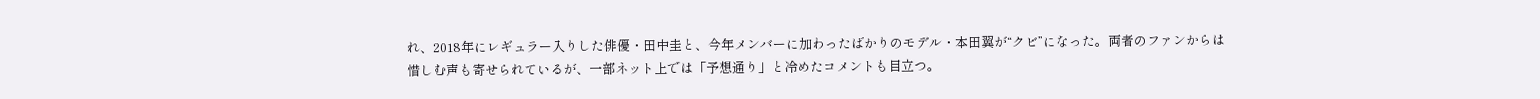れ、2018年にレギュラー入りした俳優・田中圭と、今年メンバーに加わったばかりのモデル・本田翼が“クビ”になった。両者のファンからは惜しむ声も寄せられているが、一部ネット上では「予想通り」と冷めたコメントも目立つ。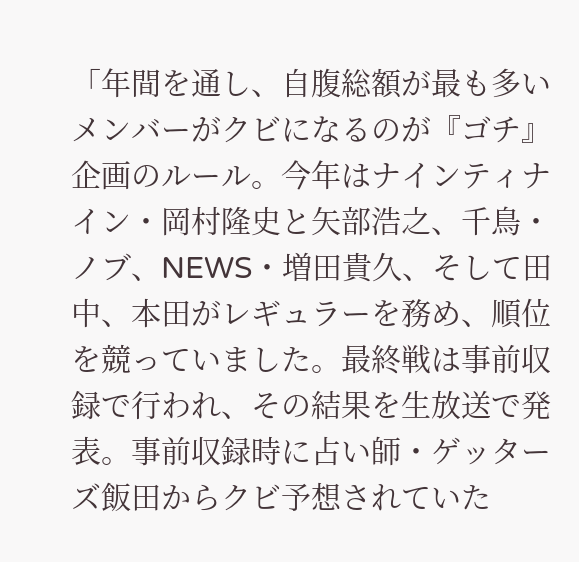「年間を通し、自腹総額が最も多いメンバーがクビになるのが『ゴチ』企画のルール。今年はナインティナイン・岡村隆史と矢部浩之、千鳥・ノブ、NEWS・増田貴久、そして田中、本田がレギュラーを務め、順位を競っていました。最終戦は事前収録で行われ、その結果を生放送で発表。事前収録時に占い師・ゲッターズ飯田からクビ予想されていた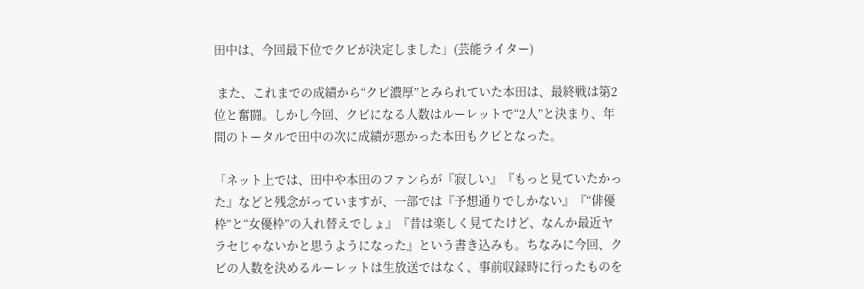田中は、今回最下位でクビが決定しました」(芸能ライター)

 また、これまでの成績から“クビ濃厚”とみられていた本田は、最終戦は第2位と奮闘。しかし今回、クビになる人数はルーレットで“2人”と決まり、年間のトータルで田中の次に成績が悪かった本田もクビとなった。

「ネット上では、田中や本田のファンらが『寂しい』『もっと見ていたかった』などと残念がっていますが、一部では『予想通りでしかない』『“俳優枠”と“女優枠”の入れ替えでしょ』『昔は楽しく見てたけど、なんか最近ヤラセじゃないかと思うようになった』という書き込みも。ちなみに今回、クビの人数を決めるルーレットは生放送ではなく、事前収録時に行ったものを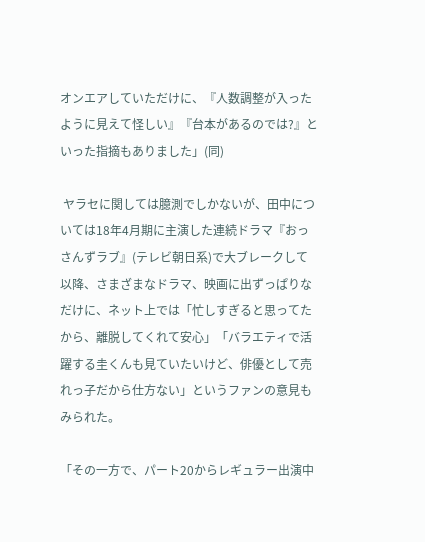オンエアしていただけに、『人数調整が入ったように見えて怪しい』『台本があるのでは?』といった指摘もありました」(同)

 ヤラセに関しては臆測でしかないが、田中については18年4月期に主演した連続ドラマ『おっさんずラブ』(テレビ朝日系)で大ブレークして以降、さまざまなドラマ、映画に出ずっぱりなだけに、ネット上では「忙しすぎると思ってたから、離脱してくれて安心」「バラエティで活躍する圭くんも見ていたいけど、俳優として売れっ子だから仕方ない」というファンの意見もみられた。

「その一方で、パート20からレギュラー出演中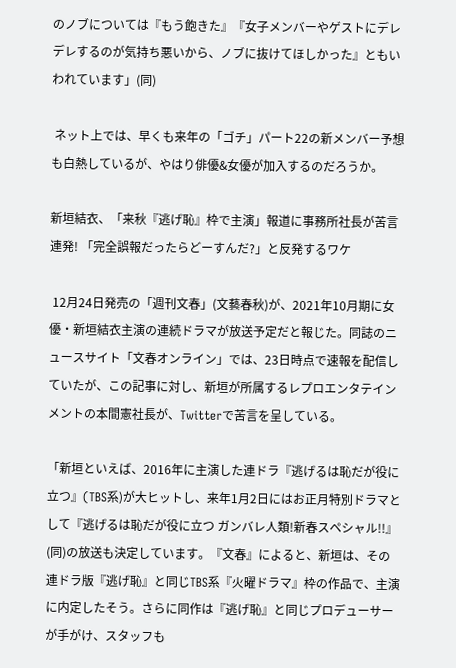のノブについては『もう飽きた』『女子メンバーやゲストにデレデレするのが気持ち悪いから、ノブに抜けてほしかった』ともいわれています」(同)

 ネット上では、早くも来年の「ゴチ」パート22の新メンバー予想も白熱しているが、やはり俳優&女優が加入するのだろうか。

新垣結衣、「来秋『逃げ恥』枠で主演」報道に事務所社長が苦言連発! 「完全誤報だったらどーすんだ?」と反発するワケ

 12月24日発売の「週刊文春」(文藝春秋)が、2021年10月期に女優・新垣結衣主演の連続ドラマが放送予定だと報じた。同誌のニュースサイト「文春オンライン」では、23日時点で速報を配信していたが、この記事に対し、新垣が所属するレプロエンタテインメントの本間憲社長が、Twitterで苦言を呈している。

「新垣といえば、2016年に主演した連ドラ『逃げるは恥だが役に立つ』(TBS系)が大ヒットし、来年1月2日にはお正月特別ドラマとして『逃げるは恥だが役に立つ ガンバレ人類!新春スペシャル!!』(同)の放送も決定しています。『文春』によると、新垣は、その連ドラ版『逃げ恥』と同じTBS系『火曜ドラマ』枠の作品で、主演に内定したそう。さらに同作は『逃げ恥』と同じプロデューサーが手がけ、スタッフも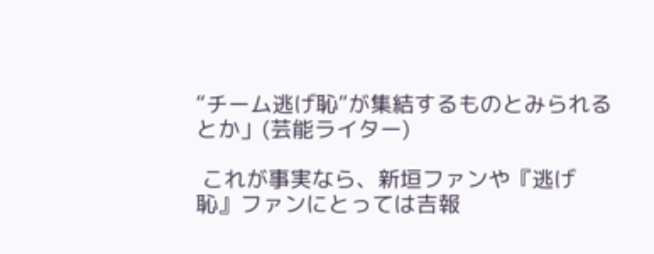“チーム逃げ恥”が集結するものとみられるとか」(芸能ライター)

 これが事実なら、新垣ファンや『逃げ恥』ファンにとっては吉報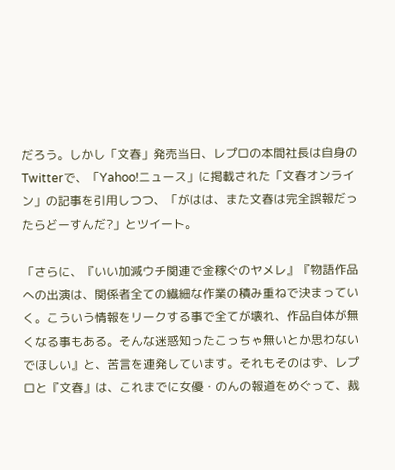だろう。しかし「文春」発売当日、レプロの本間社長は自身のTwitterで、「Yahoo!ニュース」に掲載された「文春オンライン」の記事を引用しつつ、「がはは、また文春は完全誤報だったらどーすんだ?」とツイート。

「さらに、『いい加減ウチ関連で金稼ぐのヤメレ』『物語作品への出演は、関係者全ての繊細な作業の積み重ねで決まっていく。こういう情報をリークする事で全てが壊れ、作品自体が無くなる事もある。そんな迷惑知ったこっちゃ無いとか思わないでほしい』と、苦言を連発しています。それもそのはず、レプロと『文春』は、これまでに女優・のんの報道をめぐって、裁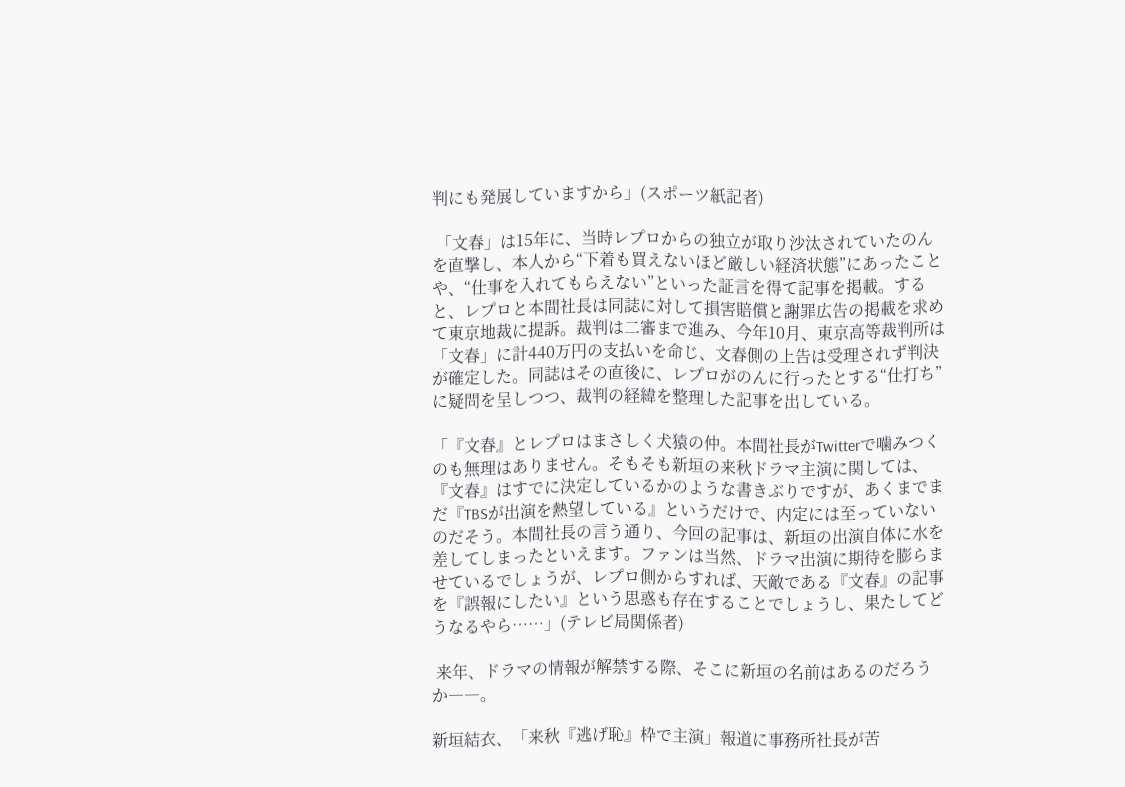判にも発展していますから」(スポーツ紙記者)

 「文春」は15年に、当時レプロからの独立が取り沙汰されていたのんを直撃し、本人から“下着も買えないほど厳しい経済状態”にあったことや、“仕事を入れてもらえない”といった証言を得て記事を掲載。すると、レプロと本間社長は同誌に対して損害賠償と謝罪広告の掲載を求めて東京地裁に提訴。裁判は二審まで進み、今年10月、東京高等裁判所は「文春」に計440万円の支払いを命じ、文春側の上告は受理されず判決が確定した。同誌はその直後に、レプロがのんに行ったとする“仕打ち”に疑問を呈しつつ、裁判の経緯を整理した記事を出している。

「『文春』とレプロはまさしく犬猿の仲。本間社長がTwitterで噛みつくのも無理はありません。そもそも新垣の来秋ドラマ主演に関しては、『文春』はすでに決定しているかのような書きぶりですが、あくまでまだ『TBSが出演を熱望している』というだけで、内定には至っていないのだそう。本間社長の言う通り、今回の記事は、新垣の出演自体に水を差してしまったといえます。ファンは当然、ドラマ出演に期待を膨らませているでしょうが、レプロ側からすれば、天敵である『文春』の記事を『誤報にしたい』という思惑も存在することでしょうし、果たしてどうなるやら……」(テレビ局関係者)

 来年、ドラマの情報が解禁する際、そこに新垣の名前はあるのだろうか――。

新垣結衣、「来秋『逃げ恥』枠で主演」報道に事務所社長が苦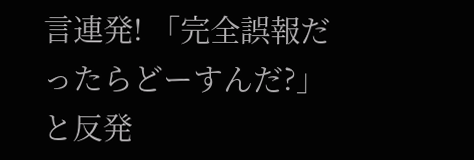言連発! 「完全誤報だったらどーすんだ?」と反発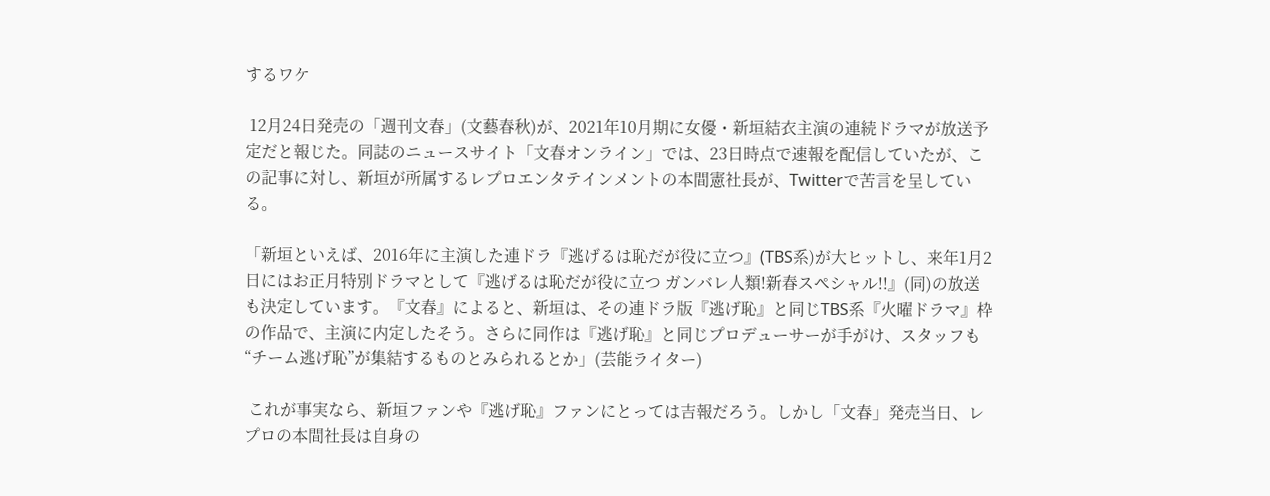するワケ

 12月24日発売の「週刊文春」(文藝春秋)が、2021年10月期に女優・新垣結衣主演の連続ドラマが放送予定だと報じた。同誌のニュースサイト「文春オンライン」では、23日時点で速報を配信していたが、この記事に対し、新垣が所属するレプロエンタテインメントの本間憲社長が、Twitterで苦言を呈している。

「新垣といえば、2016年に主演した連ドラ『逃げるは恥だが役に立つ』(TBS系)が大ヒットし、来年1月2日にはお正月特別ドラマとして『逃げるは恥だが役に立つ ガンバレ人類!新春スペシャル!!』(同)の放送も決定しています。『文春』によると、新垣は、その連ドラ版『逃げ恥』と同じTBS系『火曜ドラマ』枠の作品で、主演に内定したそう。さらに同作は『逃げ恥』と同じプロデューサーが手がけ、スタッフも“チーム逃げ恥”が集結するものとみられるとか」(芸能ライター)

 これが事実なら、新垣ファンや『逃げ恥』ファンにとっては吉報だろう。しかし「文春」発売当日、レプロの本間社長は自身の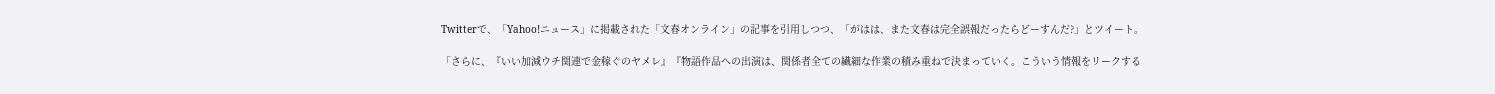Twitterで、「Yahoo!ニュース」に掲載された「文春オンライン」の記事を引用しつつ、「がはは、また文春は完全誤報だったらどーすんだ?」とツイート。

「さらに、『いい加減ウチ関連で金稼ぐのヤメレ』『物語作品への出演は、関係者全ての繊細な作業の積み重ねで決まっていく。こういう情報をリークする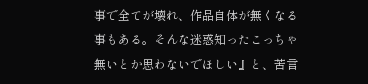事で全てが壊れ、作品自体が無くなる事もある。そんな迷惑知ったこっちゃ無いとか思わないでほしい』と、苦言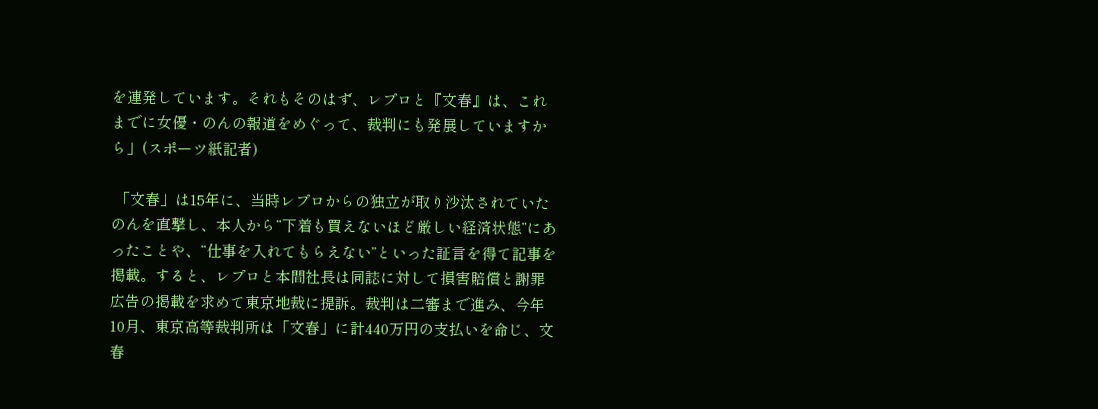を連発しています。それもそのはず、レプロと『文春』は、これまでに女優・のんの報道をめぐって、裁判にも発展していますから」(スポーツ紙記者)

 「文春」は15年に、当時レプロからの独立が取り沙汰されていたのんを直撃し、本人から“下着も買えないほど厳しい経済状態”にあったことや、“仕事を入れてもらえない”といった証言を得て記事を掲載。すると、レプロと本間社長は同誌に対して損害賠償と謝罪広告の掲載を求めて東京地裁に提訴。裁判は二審まで進み、今年10月、東京高等裁判所は「文春」に計440万円の支払いを命じ、文春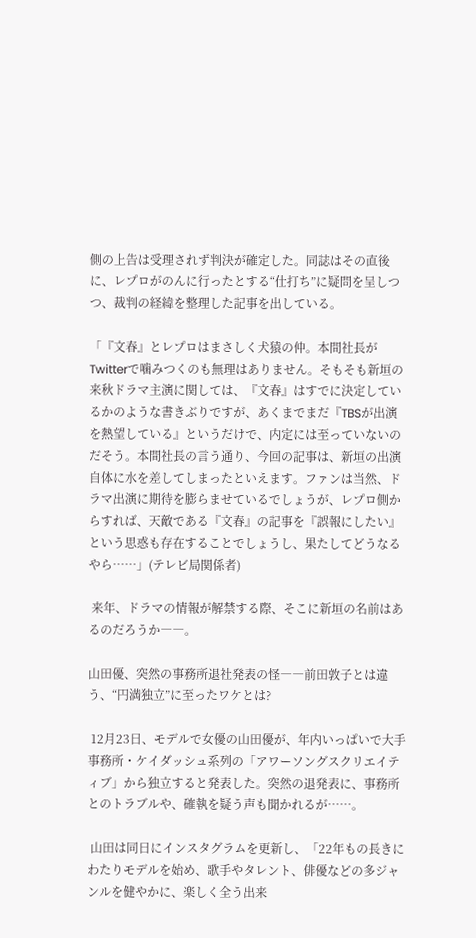側の上告は受理されず判決が確定した。同誌はその直後に、レプロがのんに行ったとする“仕打ち”に疑問を呈しつつ、裁判の経緯を整理した記事を出している。

「『文春』とレプロはまさしく犬猿の仲。本間社長がTwitterで噛みつくのも無理はありません。そもそも新垣の来秋ドラマ主演に関しては、『文春』はすでに決定しているかのような書きぶりですが、あくまでまだ『TBSが出演を熱望している』というだけで、内定には至っていないのだそう。本間社長の言う通り、今回の記事は、新垣の出演自体に水を差してしまったといえます。ファンは当然、ドラマ出演に期待を膨らませているでしょうが、レプロ側からすれば、天敵である『文春』の記事を『誤報にしたい』という思惑も存在することでしょうし、果たしてどうなるやら……」(テレビ局関係者)

 来年、ドラマの情報が解禁する際、そこに新垣の名前はあるのだろうか――。

山田優、突然の事務所退社発表の怪――前田敦子とは違う、“円満独立”に至ったワケとは?

 12月23日、モデルで女優の山田優が、年内いっぱいで大手事務所・ケイダッシュ系列の「アワーソングスクリエイティブ」から独立すると発表した。突然の退発表に、事務所とのトラブルや、確執を疑う声も聞かれるが……。

 山田は同日にインスタグラムを更新し、「22年もの長きにわたりモデルを始め、歌手やタレント、俳優などの多ジャンルを健やかに、楽しく全う出来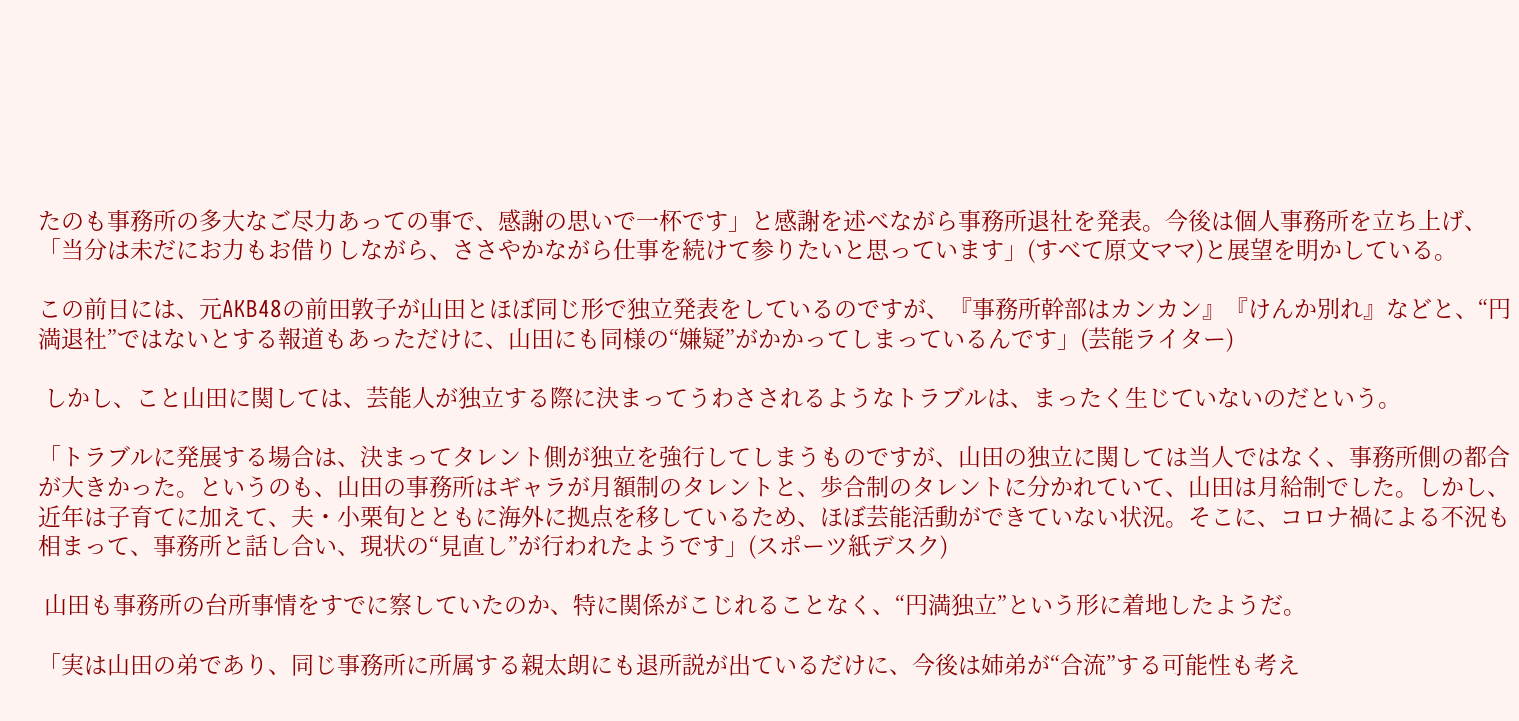たのも事務所の多大なご尽力あっての事で、感謝の思いで一杯です」と感謝を述べながら事務所退社を発表。今後は個人事務所を立ち上げ、「当分は未だにお力もお借りしながら、ささやかながら仕事を続けて参りたいと思っています」(すべて原文ママ)と展望を明かしている。

この前日には、元AKB48の前田敦子が山田とほぼ同じ形で独立発表をしているのですが、『事務所幹部はカンカン』『けんか別れ』などと、“円満退社”ではないとする報道もあっただけに、山田にも同様の“嫌疑”がかかってしまっているんです」(芸能ライター)

 しかし、こと山田に関しては、芸能人が独立する際に決まってうわさされるようなトラブルは、まったく生じていないのだという。

「トラブルに発展する場合は、決まってタレント側が独立を強行してしまうものですが、山田の独立に関しては当人ではなく、事務所側の都合が大きかった。というのも、山田の事務所はギャラが月額制のタレントと、歩合制のタレントに分かれていて、山田は月給制でした。しかし、近年は子育てに加えて、夫・小栗旬とともに海外に拠点を移しているため、ほぼ芸能活動ができていない状況。そこに、コロナ禍による不況も相まって、事務所と話し合い、現状の“見直し”が行われたようです」(スポーツ紙デスク)

 山田も事務所の台所事情をすでに察していたのか、特に関係がこじれることなく、“円満独立”という形に着地したようだ。

「実は山田の弟であり、同じ事務所に所属する親太朗にも退所説が出ているだけに、今後は姉弟が“合流”する可能性も考え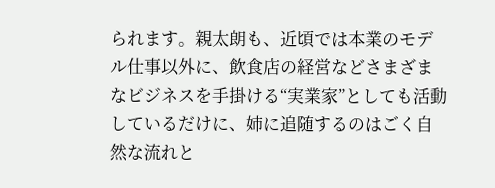られます。親太朗も、近頃では本業のモデル仕事以外に、飲食店の経営などさまざまなビジネスを手掛ける“実業家”としても活動しているだけに、姉に追随するのはごく自然な流れと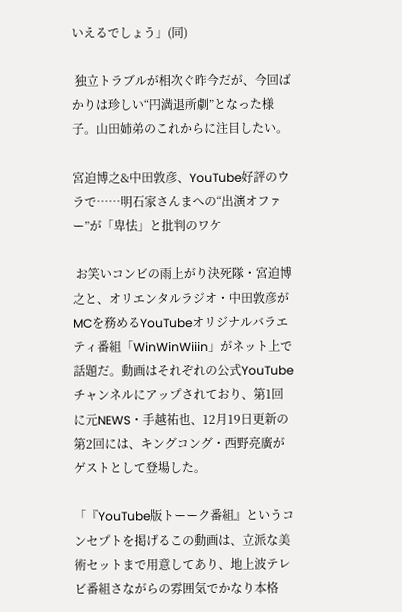いえるでしょう」(同)

 独立トラブルが相次ぐ昨今だが、今回ばかりは珍しい“円満退所劇”となった様子。山田姉弟のこれからに注目したい。

宮迫博之&中田敦彦、YouTube好評のウラで……明石家さんまへの“出演オファー”が「卑怯」と批判のワケ

 お笑いコンビの雨上がり決死隊・宮迫博之と、オリエンタルラジオ・中田敦彦がMCを務めるYouTubeオリジナルバラエティ番組「WinWinWiiin」がネット上で話題だ。動画はそれぞれの公式YouTubeチャンネルにアップされており、第1回に元NEWS・手越祐也、12月19日更新の第2回には、キングコング・西野亮廣がゲストとして登場した。

「『YouTube版トーーク番組』というコンセプトを掲げるこの動画は、立派な美術セットまで用意してあり、地上波テレビ番組さながらの雰囲気でかなり本格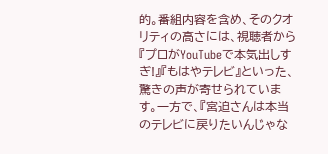的。番組内容を含め、そのクオリティの高さには、視聴者から『プロがYouTubeで本気出しすぎ!』『もはやテレビ』といった、驚きの声が寄せられています。一方で、『宮迫さんは本当のテレビに戻りたいんじゃな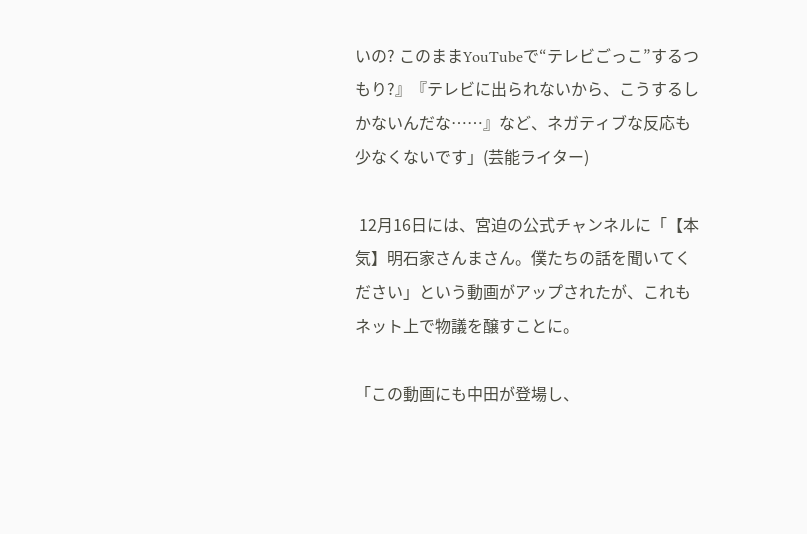いの? このままYouTubeで“テレビごっこ”するつもり?』『テレビに出られないから、こうするしかないんだな……』など、ネガティブな反応も少なくないです」(芸能ライター)

 12月16日には、宮迫の公式チャンネルに「【本気】明石家さんまさん。僕たちの話を聞いてください」という動画がアップされたが、これもネット上で物議を醸すことに。

「この動画にも中田が登場し、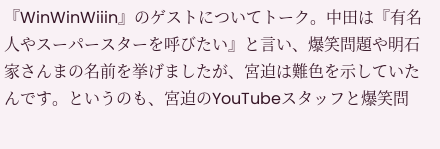『WinWinWiiin』のゲストについてトーク。中田は『有名人やスーパースターを呼びたい』と言い、爆笑問題や明石家さんまの名前を挙げましたが、宮迫は難色を示していたんです。というのも、宮迫のYouTubeスタッフと爆笑問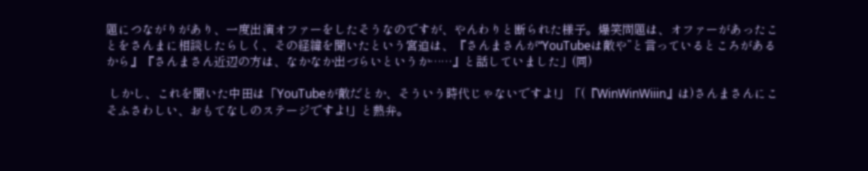題につながりがあり、一度出演オファーをしたそうなのですが、やんわりと断られた様子。爆笑問題は、オファーがあったことをさんまに相談したらしく、その経緯を聞いたという宮迫は、『さんまさんが“YouTubeは敵や”と言っているところがあるから』『さんまさん近辺の方は、なかなか出づらいというか……』と話していました」(同)

 しかし、これを聞いた中田は「YouTubeが敵だとか、そういう時代じゃないですよ!」「(『WinWinWiiin』は)さんまさんにこそふさわしい、おもてなしのステージですよ!」と熱弁。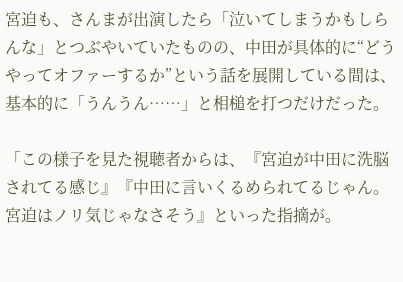宮迫も、さんまが出演したら「泣いてしまうかもしらんな」とつぶやいていたものの、中田が具体的に“どうやってオファーするか”という話を展開している間は、基本的に「うんうん……」と相槌を打つだけだった。

「この様子を見た視聴者からは、『宮迫が中田に洗脳されてる感じ』『中田に言いくるめられてるじゃん。宮迫はノリ気じゃなさそう』といった指摘が。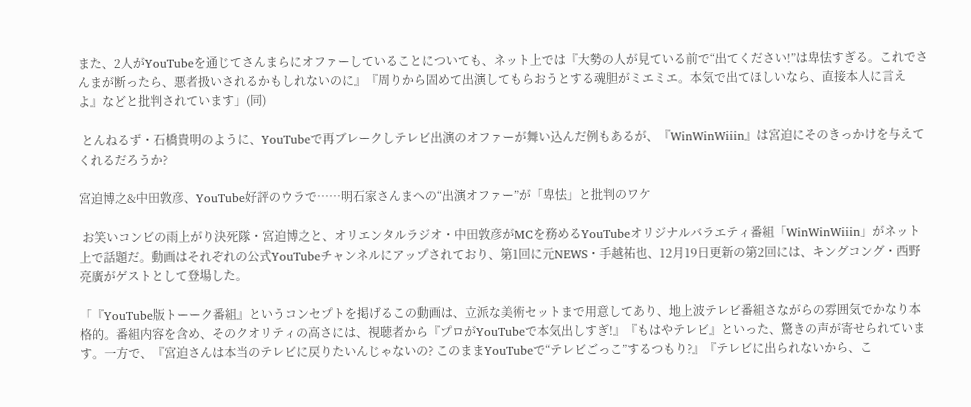また、2人がYouTubeを通じてさんまらにオファーしていることについても、ネット上では『大勢の人が見ている前で“出てください!”は卑怯すぎる。これでさんまが断ったら、悪者扱いされるかもしれないのに』『周りから固めて出演してもらおうとする魂胆がミエミエ。本気で出てほしいなら、直接本人に言えよ』などと批判されています」(同)

 とんねるず・石橋貴明のように、YouTubeで再ブレークしテレビ出演のオファーが舞い込んだ例もあるが、『WinWinWiiin』は宮迫にそのきっかけを与えてくれるだろうか?

宮迫博之&中田敦彦、YouTube好評のウラで……明石家さんまへの“出演オファー”が「卑怯」と批判のワケ

 お笑いコンビの雨上がり決死隊・宮迫博之と、オリエンタルラジオ・中田敦彦がMCを務めるYouTubeオリジナルバラエティ番組「WinWinWiiin」がネット上で話題だ。動画はそれぞれの公式YouTubeチャンネルにアップされており、第1回に元NEWS・手越祐也、12月19日更新の第2回には、キングコング・西野亮廣がゲストとして登場した。

「『YouTube版トーーク番組』というコンセプトを掲げるこの動画は、立派な美術セットまで用意してあり、地上波テレビ番組さながらの雰囲気でかなり本格的。番組内容を含め、そのクオリティの高さには、視聴者から『プロがYouTubeで本気出しすぎ!』『もはやテレビ』といった、驚きの声が寄せられています。一方で、『宮迫さんは本当のテレビに戻りたいんじゃないの? このままYouTubeで“テレビごっこ”するつもり?』『テレビに出られないから、こ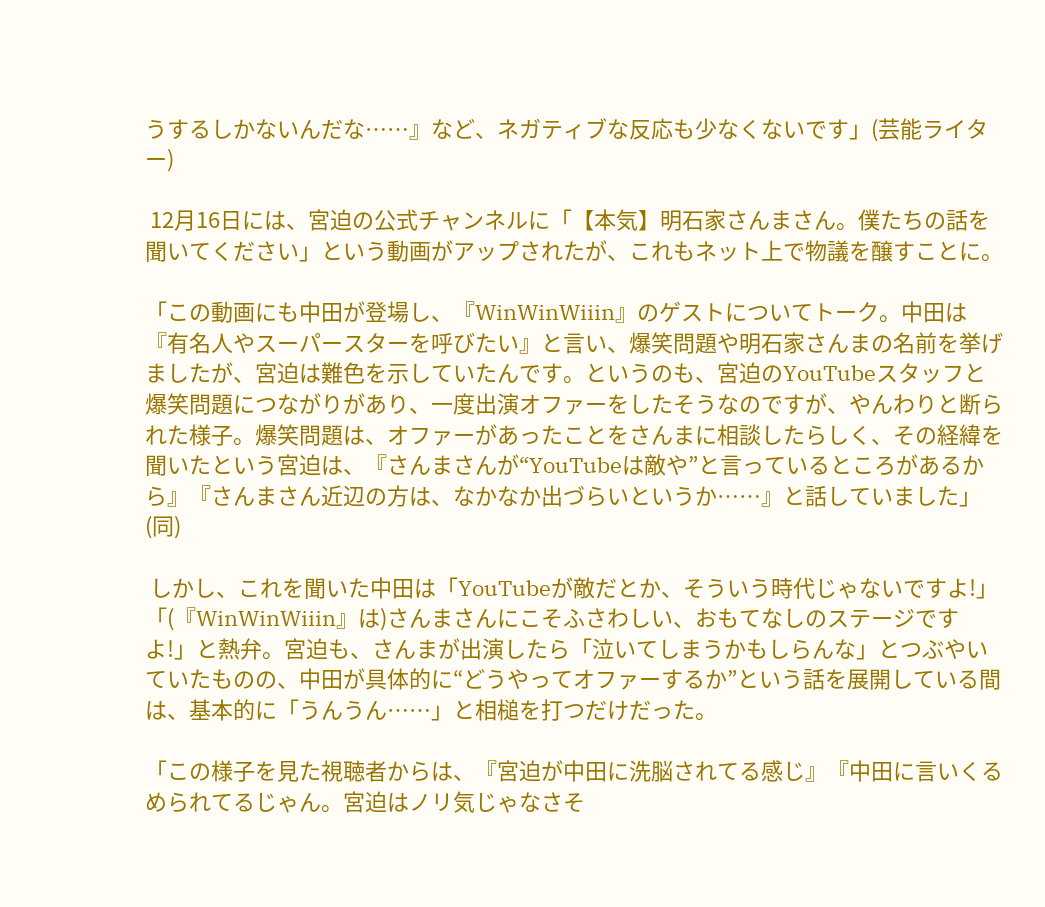うするしかないんだな……』など、ネガティブな反応も少なくないです」(芸能ライター)

 12月16日には、宮迫の公式チャンネルに「【本気】明石家さんまさん。僕たちの話を聞いてください」という動画がアップされたが、これもネット上で物議を醸すことに。

「この動画にも中田が登場し、『WinWinWiiin』のゲストについてトーク。中田は『有名人やスーパースターを呼びたい』と言い、爆笑問題や明石家さんまの名前を挙げましたが、宮迫は難色を示していたんです。というのも、宮迫のYouTubeスタッフと爆笑問題につながりがあり、一度出演オファーをしたそうなのですが、やんわりと断られた様子。爆笑問題は、オファーがあったことをさんまに相談したらしく、その経緯を聞いたという宮迫は、『さんまさんが“YouTubeは敵や”と言っているところがあるから』『さんまさん近辺の方は、なかなか出づらいというか……』と話していました」(同)

 しかし、これを聞いた中田は「YouTubeが敵だとか、そういう時代じゃないですよ!」「(『WinWinWiiin』は)さんまさんにこそふさわしい、おもてなしのステージですよ!」と熱弁。宮迫も、さんまが出演したら「泣いてしまうかもしらんな」とつぶやいていたものの、中田が具体的に“どうやってオファーするか”という話を展開している間は、基本的に「うんうん……」と相槌を打つだけだった。

「この様子を見た視聴者からは、『宮迫が中田に洗脳されてる感じ』『中田に言いくるめられてるじゃん。宮迫はノリ気じゃなさそ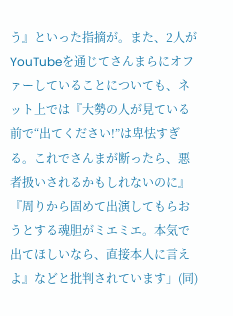う』といった指摘が。また、2人がYouTubeを通じてさんまらにオファーしていることについても、ネット上では『大勢の人が見ている前で“出てください!”は卑怯すぎる。これでさんまが断ったら、悪者扱いされるかもしれないのに』『周りから固めて出演してもらおうとする魂胆がミエミエ。本気で出てほしいなら、直接本人に言えよ』などと批判されています」(同)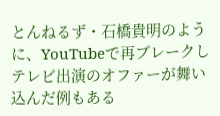とんねるず・石橋貴明のように、YouTubeで再ブレークしテレビ出演のオファーが舞い込んだ例もある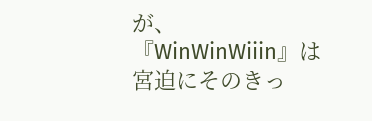が、『WinWinWiiin』は宮迫にそのきっ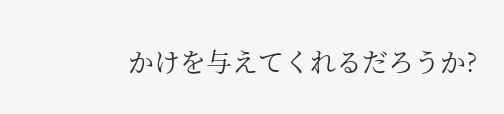かけを与えてくれるだろうか?